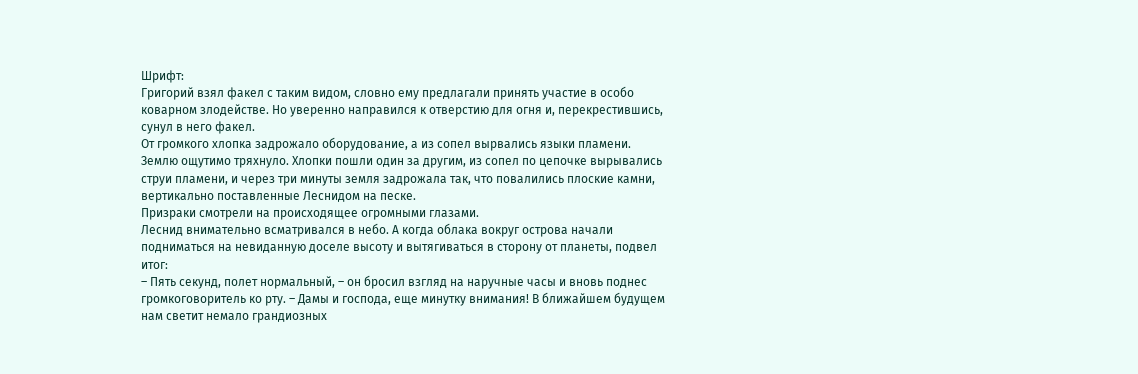Шрифт:
Григорий взял факел с таким видом, словно ему предлагали принять участие в особо коварном злодействе. Но уверенно направился к отверстию для огня и, перекрестившись, сунул в него факел.
От громкого хлопка задрожало оборудование, а из сопел вырвались языки пламени. Землю ощутимо тряхнуло. Хлопки пошли один за другим, из сопел по цепочке вырывались струи пламени, и через три минуты земля задрожала так, что повалились плоские камни, вертикально поставленные Леснидом на песке.
Призраки смотрели на происходящее огромными глазами.
Леснид внимательно всматривался в небо. А когда облака вокруг острова начали подниматься на невиданную доселе высоту и вытягиваться в сторону от планеты, подвел итог:
– Пять секунд, полет нормальный, – он бросил взгляд на наручные часы и вновь поднес громкоговоритель ко рту. – Дамы и господа, еще минутку внимания! В ближайшем будущем нам светит немало грандиозных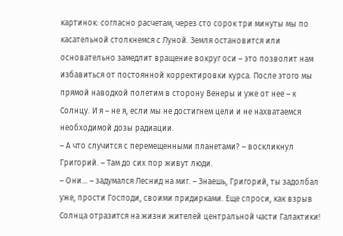картинок: согласно расчетам, через сто сорок три минуты мы по касательной столкнемся с Луной. Земля остановится или основательно замедлит вращение вокруг оси – это позволит нам избавиться от постоянной корректировки курса. После этого мы прямой наводкой полетим в сторону Венеры и уже от нее – к Солнцу. И я – не я, если мы не достигнем цели и не нахватаемся необходимой дозы радиации.
– А что случится с перемещенными планетами? – воскликнул Григорий. – Там до сих пор живут люди.
– Они… – задумался Леснид на миг. – Знаешь, Григорий, ты задолбал уже, прости Господи, своими придирками. Еще спроси, как взрыв Солнца отразится на жизни жителей центральной части Галактики!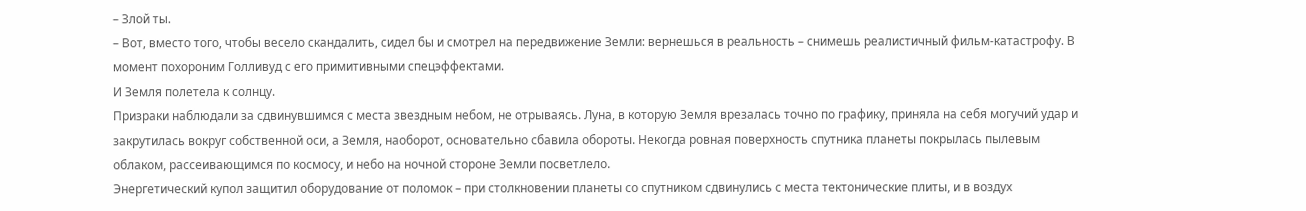– Злой ты.
– Вот, вместо того, чтобы весело скандалить, сидел бы и смотрел на передвижение Земли: вернешься в реальность – снимешь реалистичный фильм-катастрофу. В момент похороним Голливуд с его примитивными спецэффектами.
И Земля полетела к солнцу.
Призраки наблюдали за сдвинувшимся с места звездным небом, не отрываясь. Луна, в которую Земля врезалась точно по графику, приняла на себя могучий удар и закрутилась вокруг собственной оси, а Земля, наоборот, основательно сбавила обороты. Некогда ровная поверхность спутника планеты покрылась пылевым облаком, рассеивающимся по космосу, и небо на ночной стороне Земли посветлело.
Энергетический купол защитил оборудование от поломок – при столкновении планеты со спутником сдвинулись с места тектонические плиты, и в воздух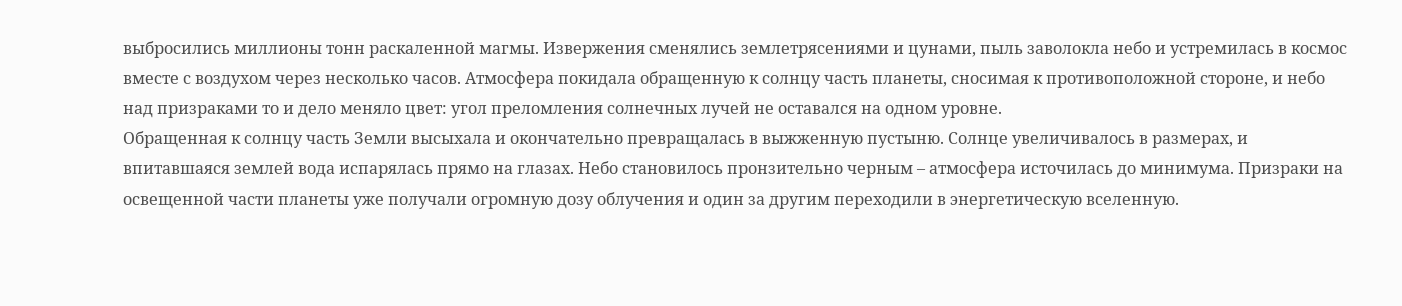выбросились миллионы тонн раскаленной магмы. Извержения сменялись землетрясениями и цунами, пыль заволокла небо и устремилась в космос вместе с воздухом через несколько часов. Атмосфера покидала обращенную к солнцу часть планеты, сносимая к противоположной стороне, и небо над призраками то и дело меняло цвет: угол преломления солнечных лучей не оставался на одном уровне.
Обращенная к солнцу часть Земли высыхала и окончательно превращалась в выжженную пустыню. Солнце увеличивалось в размерах, и впитавшаяся землей вода испарялась прямо на глазах. Небо становилось пронзительно черным – атмосфера источилась до минимума. Призраки на освещенной части планеты уже получали огромную дозу облучения и один за другим переходили в энергетическую вселенную.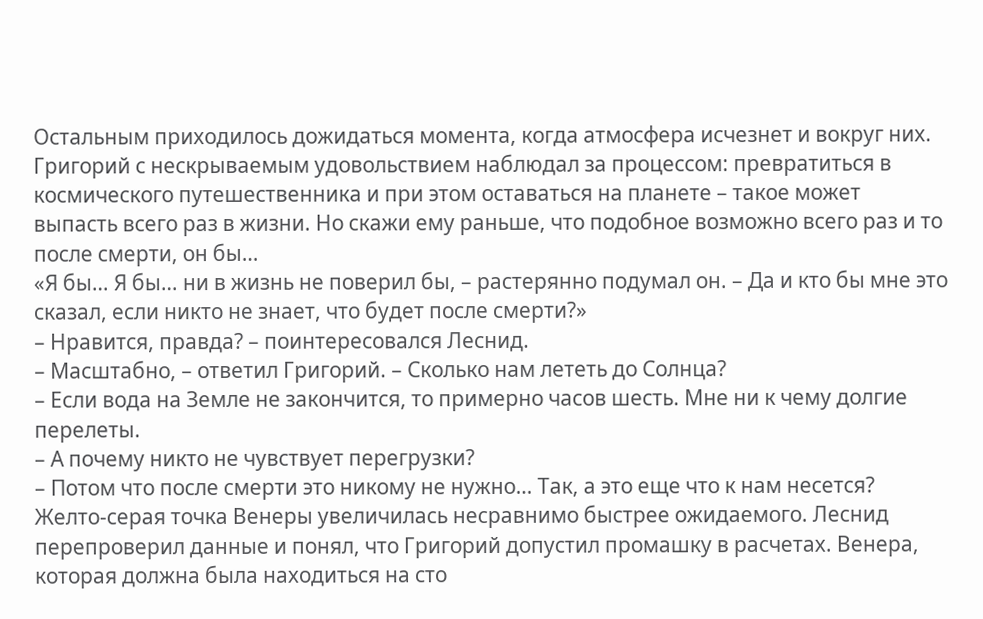Остальным приходилось дожидаться момента, когда атмосфера исчезнет и вокруг них.
Григорий с нескрываемым удовольствием наблюдал за процессом: превратиться в космического путешественника и при этом оставаться на планете – такое может выпасть всего раз в жизни. Но скажи ему раньше, что подобное возможно всего раз и то после смерти, он бы…
«Я бы… Я бы… ни в жизнь не поверил бы, – растерянно подумал он. – Да и кто бы мне это сказал, если никто не знает, что будет после смерти?»
– Нравится, правда? – поинтересовался Леснид.
– Масштабно, – ответил Григорий. – Сколько нам лететь до Солнца?
– Если вода на Земле не закончится, то примерно часов шесть. Мне ни к чему долгие перелеты.
– А почему никто не чувствует перегрузки?
– Потом что после смерти это никому не нужно… Так, а это еще что к нам несется?
Желто-серая точка Венеры увеличилась несравнимо быстрее ожидаемого. Леснид перепроверил данные и понял, что Григорий допустил промашку в расчетах. Венера, которая должна была находиться на сто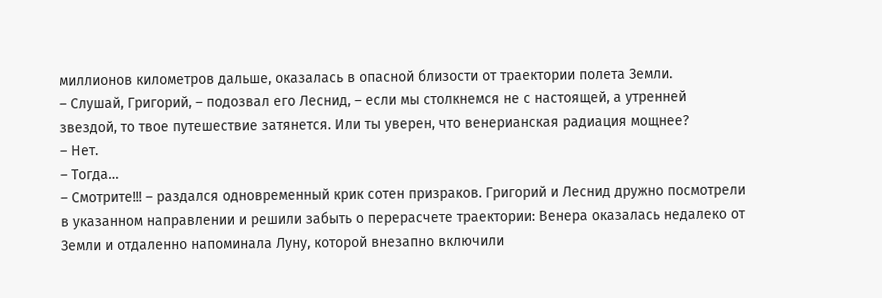миллионов километров дальше, оказалась в опасной близости от траектории полета Земли.
– Слушай, Григорий, – подозвал его Леснид, – если мы столкнемся не с настоящей, а утренней звездой, то твое путешествие затянется. Или ты уверен, что венерианская радиация мощнее?
– Нет.
– Тогда…
– Смотрите!!! – раздался одновременный крик сотен призраков. Григорий и Леснид дружно посмотрели в указанном направлении и решили забыть о перерасчете траектории: Венера оказалась недалеко от Земли и отдаленно напоминала Луну, которой внезапно включили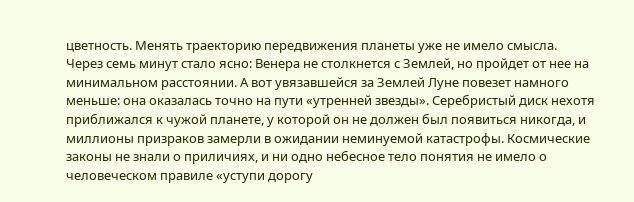цветность. Менять траекторию передвижения планеты уже не имело смысла.
Через семь минут стало ясно: Венера не столкнется с Землей, но пройдет от нее на минимальном расстоянии. А вот увязавшейся за Землей Луне повезет намного меньше: она оказалась точно на пути «утренней звезды». Серебристый диск нехотя приближался к чужой планете, у которой он не должен был появиться никогда, и миллионы призраков замерли в ожидании неминуемой катастрофы. Космические законы не знали о приличиях, и ни одно небесное тело понятия не имело о человеческом правиле «уступи дорогу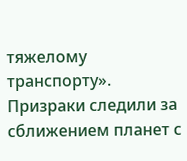тяжелому транспорту». Призраки следили за сближением планет с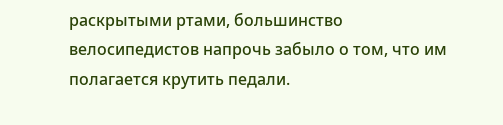раскрытыми ртами, большинство велосипедистов напрочь забыло о том, что им полагается крутить педали.